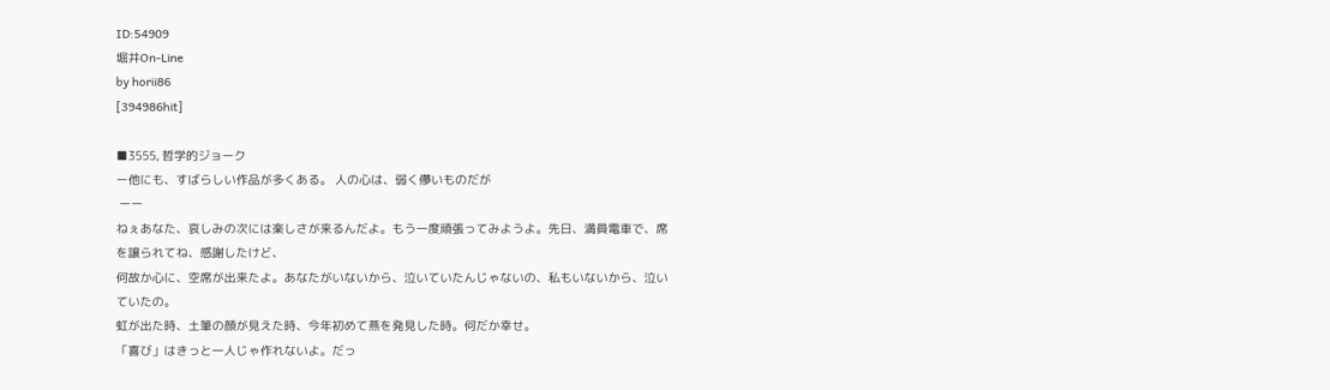ID:54909
堀井On-Line
by horii86
[394986hit]

■3555, 哲学的ジョーク
ー他にも、すばらしい作品が多くある。 人の心は、弱く儚いものだが
 ーー
ねぇあなた、哀しみの次には楽しさが来るんだよ。もう一度頑張ってみようよ。先日、満員電車で、席を譲られてね、感謝したけど、
何故か心に、空席が出来たよ。あなたがいないから、泣いていたんじゃないの、私もいないから、泣いていたの。
虹が出た時、土筆の顔が見えた時、今年初めて燕を発見した時。何だか幸せ。
「喜び」はきっと一人じゃ作れないよ。だっ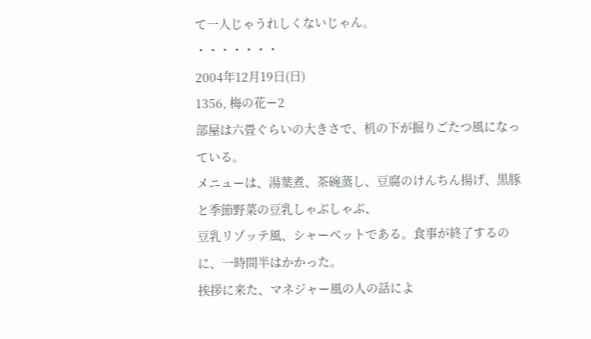て一人じゃうれしくないじゃん。
・・・・・・・
2004年12月19日(日)
1356, 梅の花ー2
部屋は六畳ぐらいの大きさで、机の下が掘りごたつ風になっている。
メニューは、湯葉煮、茶碗蒸し、豆腐のけんちん揚げ、黒豚と季節野菜の豆乳しゃぶしゃぶ、
豆乳リゾッテ風、シャーベットである。食事が終了するのに、一時間半はかかった。
挨拶に来た、マネジャー風の人の話によ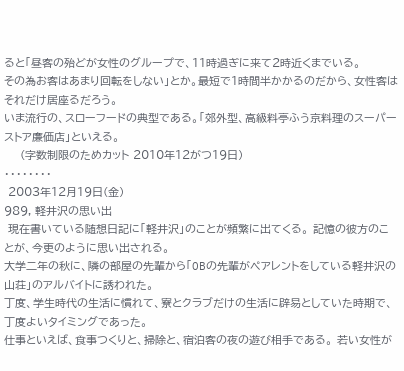ると「昼客の殆どが女性のグループで、11時過ぎに来て2時近くまでいる。
その為お客はあまり回転をしない」とか。最短で1時間半かかるのだから、女性客はそれだけ居座るだろう。
いま流行の、スローフードの典型である。「郊外型、高級料亭ふう京料理のスーパーストア廉価店」といえる。
    (字数制限のためカット 2010年12がつ19日)
・・・・・・・・
 2003年12月19日(金)
989, 軽井沢の思い出
 現在書いている随想日記に「軽井沢」のことが頻繁に出てくる。 記憶の彼方のことが、今更のように思い出される。
大学二年の秋に、隣の部屋の先輩から「OBの先輩がペアレントをしている軽井沢の山荘」のアルバイトに誘われた。
丁度、学生時代の生活に慣れて、寮とクラブだけの生活に辟易としていた時期で、丁度よいタイミングであった。
仕事といえば、食事つくりと、掃除と、宿泊客の夜の遊び相手である。 若い女性が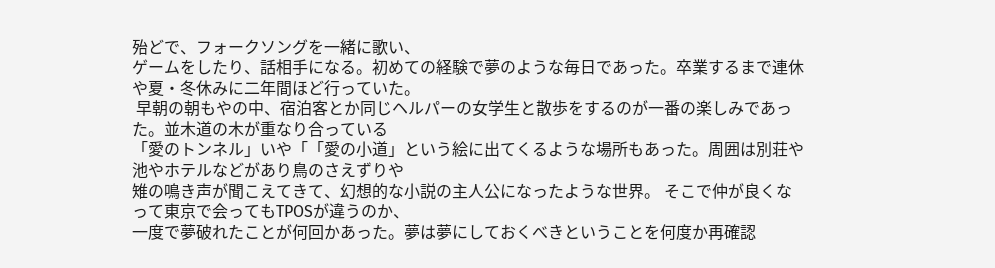殆どで、フォークソングを一緒に歌い、
ゲームをしたり、話相手になる。初めての経験で夢のような毎日であった。卒業するまで連休や夏・冬休みに二年間ほど行っていた。
 早朝の朝もやの中、宿泊客とか同じヘルパーの女学生と散歩をするのが一番の楽しみであった。並木道の木が重なり合っている
「愛のトンネル」いや「「愛の小道」という絵に出てくるような場所もあった。周囲は別荘や池やホテルなどがあり鳥のさえずりや
雉の鳴き声が聞こえてきて、幻想的な小説の主人公になったような世界。 そこで仲が良くなって東京で会ってもTPOSが違うのか、
一度で夢破れたことが何回かあった。夢は夢にしておくべきということを何度か再確認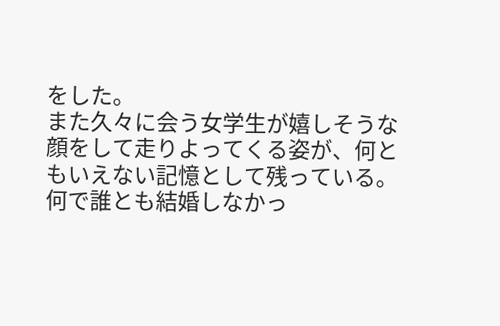をした。
また久々に会う女学生が嬉しそうな顔をして走りよってくる姿が、何ともいえない記憶として残っている。
何で誰とも結婚しなかっ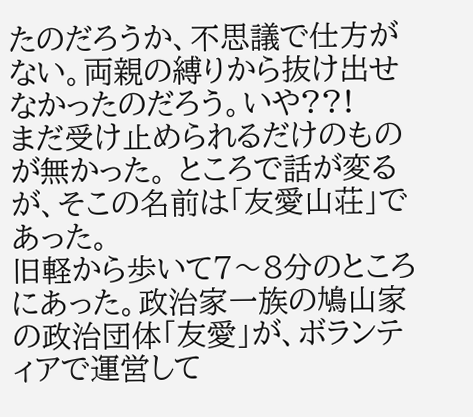たのだろうか、不思議で仕方がない。両親の縛りから抜け出せなかったのだろう。いや??!
まだ受け止められるだけのものが無かった。 ところで話が変るが、そこの名前は「友愛山荘」であった。
旧軽から歩いて7〜8分のところにあった。政治家一族の鳩山家の政治団体「友愛」が、ボランティアで運営して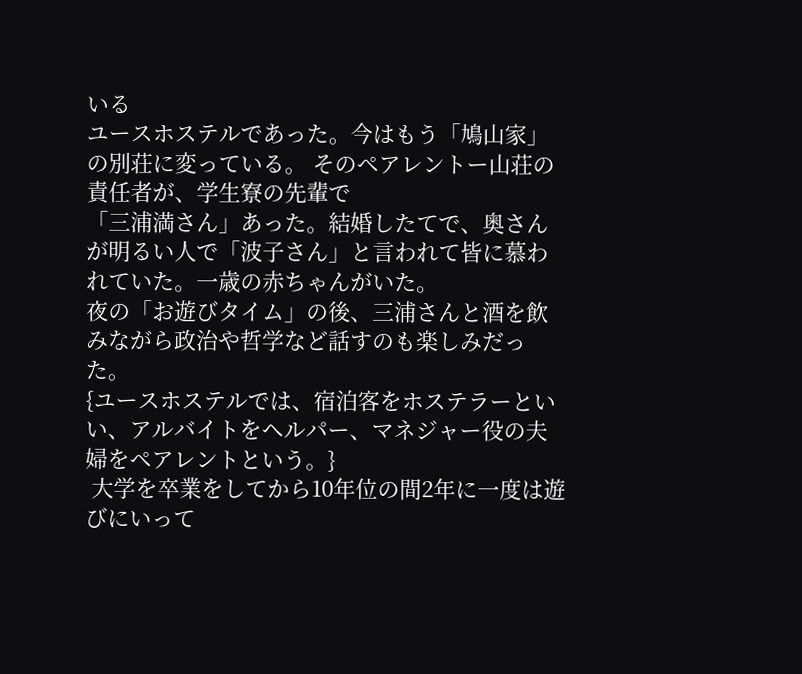いる
ユースホステルであった。今はもう「鳩山家」の別荘に変っている。 そのペアレントー山荘の責任者が、学生寮の先輩で
「三浦満さん」あった。結婚したてで、奥さんが明るい人で「波子さん」と言われて皆に慕われていた。一歳の赤ちゃんがいた。
夜の「お遊びタイム」の後、三浦さんと酒を飲みながら政治や哲学など話すのも楽しみだった。
{ユースホステルでは、宿泊客をホステラーといい、アルバイトをヘルパー、マネジャー役の夫婦をペアレントという。}
 大学を卒業をしてから10年位の間2年に一度は遊びにいって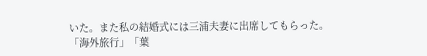いた。また私の結婚式には三浦夫妻に出席してもらった。
「海外旅行」「葉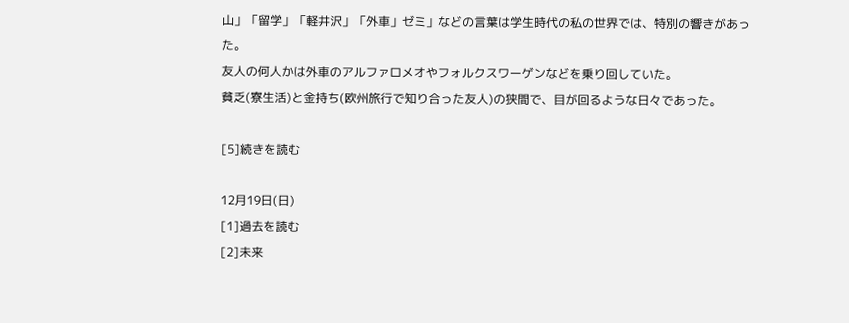山」「留学」「軽井沢」「外車」ゼミ」などの言葉は学生時代の私の世界では、特別の響きがあった。
友人の何人かは外車のアルファロメオやフォルクスワーゲンなどを乗り回していた。
貧乏(寮生活)と金持ち(欧州旅行で知り合った友人)の狭間で、目が回るような日々であった。

[5]続きを読む

12月19日(日)
[1]過去を読む
[2]未来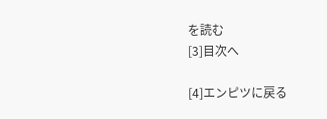を読む
[3]目次へ

[4]エンピツに戻る